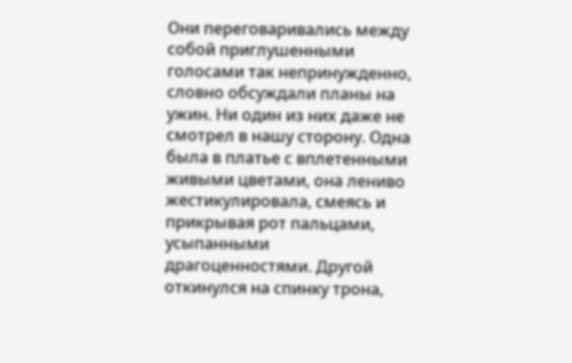Они переговаривались между собой приглушенными голосами так непринужденно, словно обсуждали планы на ужин. Ни один из них даже не смотрел в нашу сторону. Одна была в платье с вплетенными живыми цветами, она лениво жестикулировала, смеясь и прикрывая рот пальцами, усыпанными драгоценностями. Другой откинулся на спинку трона,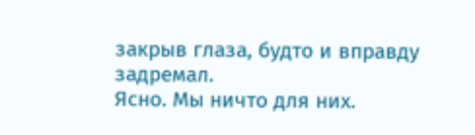закрыв глаза, будто и вправду задремал.
Ясно. Мы ничто для них.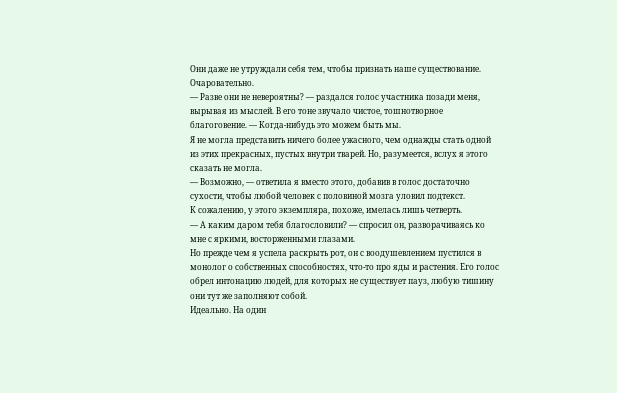Они даже не утруждали себя тем, чтобы признать наше существование.
Очаровательно.
— Разве они не невероятны? — раздался голос участника позади меня, вырывая из мыслей. В его тоне звучало чистое, тошнотворное благоговение. — Когда-нибудь это можем быть мы.
Я не могла представить ничего более ужасного, чем однажды стать одной из этих прекрасных, пустых внутри тварей. Но, разумеется, вслух я этого сказать не могла.
— Возможно, — ответила я вместо этого, добавив в голос достаточно сухости, чтобы любой человек с половиной мозга уловил подтекст.
К сожалению, у этого экземпляра, похоже, имелась лишь четверть.
— А каким даром тебя благословили? — спросил он, разворачиваясь ко мне с яркими, восторженными глазами.
Но прежде чем я успела раскрыть рот, он с воодушевлением пустился в монолог о собственных способностях, что-то про яды и растения. Его голос обрел интонацию людей, для которых не существует пауз, любую тишину они тут же заполняют собой.
Идеально. На один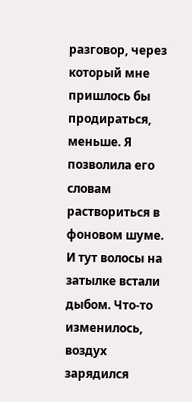разговор, через который мне пришлось бы продираться, меньше. Я позволила его словам раствориться в фоновом шуме.
И тут волосы на затылке встали дыбом. Что-то изменилось, воздух зарядился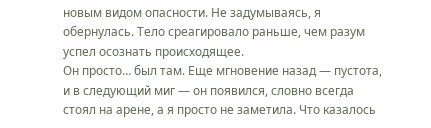новым видом опасности. Не задумываясь, я обернулась. Тело среагировало раньше, чем разум успел осознать происходящее.
Он просто… был там. Еще мгновение назад — пустота, и в следующий миг — он появился, словно всегда стоял на арене, а я просто не заметила. Что казалось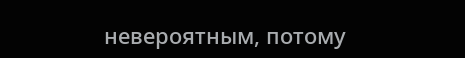невероятным, потому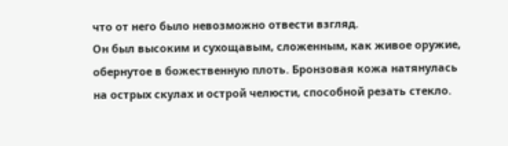что от него было невозможно отвести взгляд.
Он был высоким и сухощавым, сложенным, как живое оружие, обернутое в божественную плоть. Бронзовая кожа натянулась на острых скулах и острой челюсти, способной резать стекло.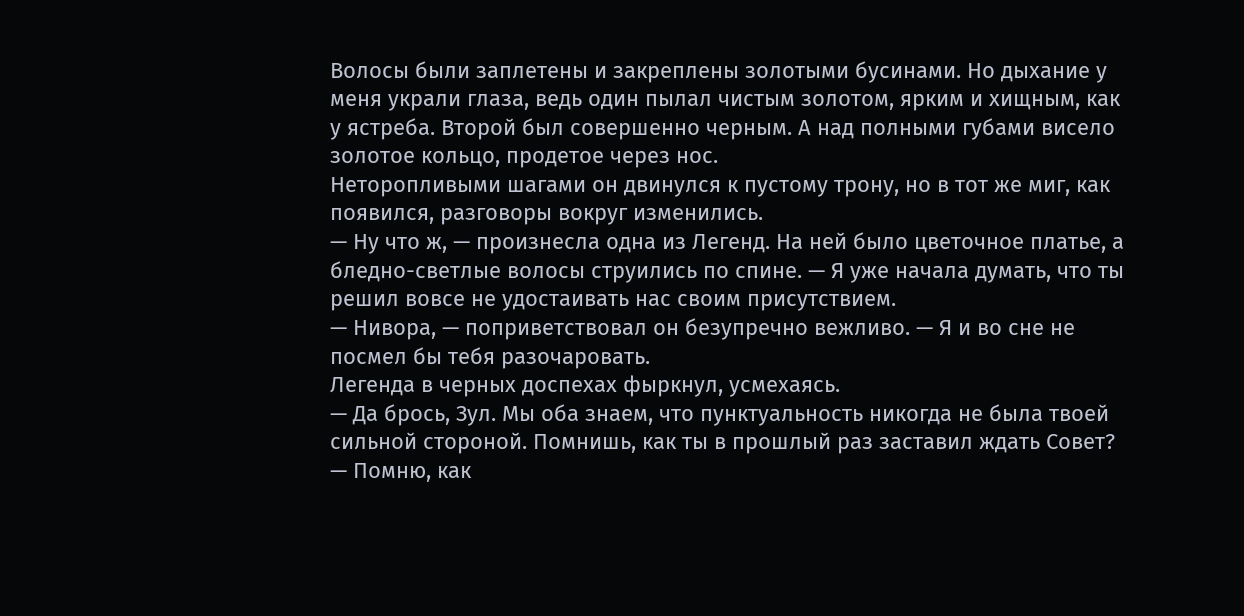Волосы были заплетены и закреплены золотыми бусинами. Но дыхание у меня украли глаза, ведь один пылал чистым золотом, ярким и хищным, как у ястреба. Второй был совершенно черным. А над полными губами висело золотое кольцо, продетое через нос.
Неторопливыми шагами он двинулся к пустому трону, но в тот же миг, как появился, разговоры вокруг изменились.
— Ну что ж, — произнесла одна из Легенд. На ней было цветочное платье, а бледно-светлые волосы струились по спине. — Я уже начала думать, что ты решил вовсе не удостаивать нас своим присутствием.
— Нивора, — поприветствовал он безупречно вежливо. — Я и во сне не посмел бы тебя разочаровать.
Легенда в черных доспехах фыркнул, усмехаясь.
— Да брось, Зул. Мы оба знаем, что пунктуальность никогда не была твоей сильной стороной. Помнишь, как ты в прошлый раз заставил ждать Совет?
— Помню, как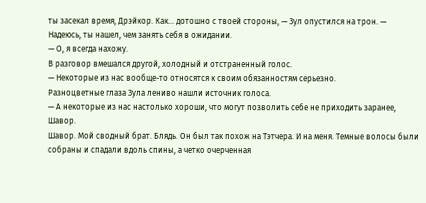ты засекал время, Дрэйкор. Как… дотошно с твоей стороны, — Зул опустился на трон. — Надеюсь, ты нашел, чем занять себя в ожидании.
— О, я всегда нахожу.
В разговор вмешался другой, холодный и отстраненный голос.
— Некоторые из нас вообще-то относятся к своим обязанностям серьезно.
Разноцветные глаза Зула лениво нашли источник голоса.
— А некоторые из нас настолько хороши, что могут позволить себе не приходить заранее, Шавор.
Шавор. Мой сводный брат. Блядь. Он был так похож на Тэтчера. И на меня. Темные волосы были собраны и спадали вдоль спины, а четко очерченная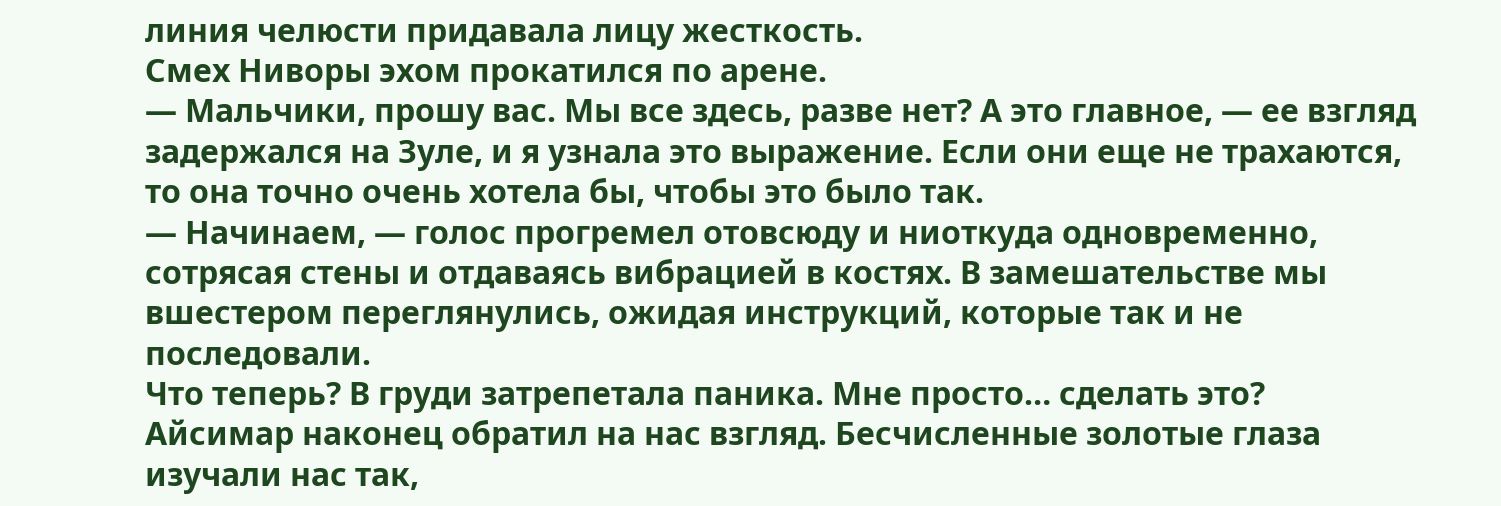линия челюсти придавала лицу жесткость.
Смех Ниворы эхом прокатился по арене.
— Мальчики, прошу вас. Мы все здесь, разве нет? А это главное, — ее взгляд задержался на Зуле, и я узнала это выражение. Если они еще не трахаются, то она точно очень хотела бы, чтобы это было так.
— Начинаем, — голос прогремел отовсюду и ниоткуда одновременно, сотрясая стены и отдаваясь вибрацией в костях. В замешательстве мы вшестером переглянулись, ожидая инструкций, которые так и не последовали.
Что теперь? В груди затрепетала паника. Мне просто… сделать это?
Айсимар наконец обратил на нас взгляд. Бесчисленные золотые глаза изучали нас так,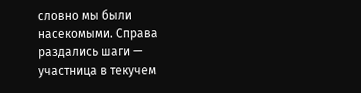словно мы были насекомыми. Справа раздались шаги — участница в текучем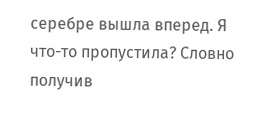серебре вышла вперед. Я что-то пропустила? Словно получив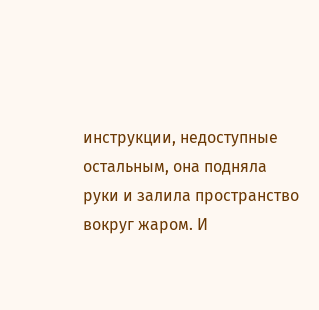инструкции, недоступные остальным, она подняла руки и залила пространство вокруг жаром. И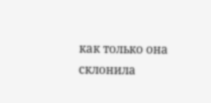как только она склонила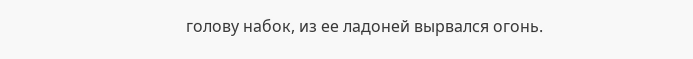голову набок, из ее ладоней вырвался огонь.